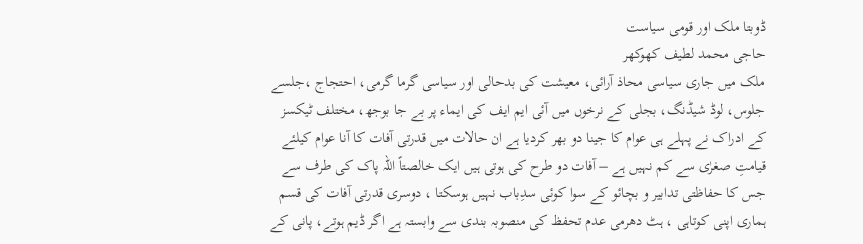ڈوبتا ملک اور قومی سیاست
حاجی محمد لطیف کھوکھر
ملک میں جاری سیاسی محاذ آرائی، معیشت کی بدحالی اور سیاسی گرما گرمی، احتجاج ،جلسے جلوس، لوڈ شیڈنگ، بجلی کے نرخوں میں آئی ایم ایف کی ایماء پر بے جا بوجھ، مختلف ٹیکسز کے ادراک نے پہلے ہی عوام کا جینا دو بھر کردیا ہے ان حالات میں قدرتی آفات کا آنا عوام کیلئے قیامتِ صغرٰی سے کم نہیں ہے – آفات دو طرح کی ہوتی ہیں ایک خالصتاً اللہ پاک کی طرف سے جس کا حفاظتی تدابیر و بچائو کے سوا کوئی سدِباب نہیں ہوسکتا ، دوسری قدرتی آفات کی قسم ہماری اپنی کوتاہی ، ہٹ دھرمی عدم تحفظ کی منصوبہ بندی سے وابستہ ہے اگر ڈیم ہوتے، پانی کے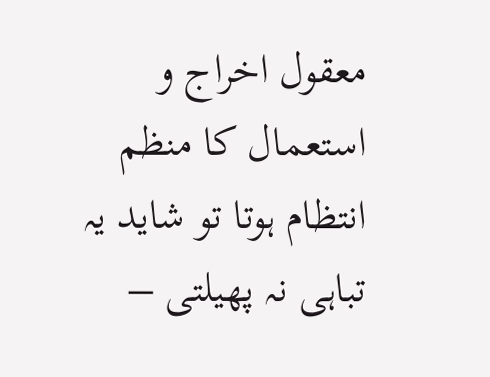معقول اخراج و استعمال کا منظم انتظام ہوتا تو شاید یہ تباہی نہ پھیلتی –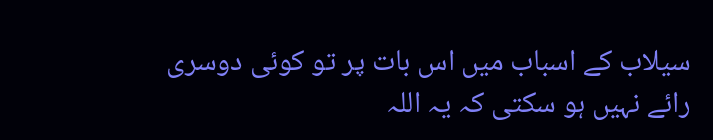سیلاب کے اسباب میں اس بات پر تو کوئی دوسری رائے نہیں ہو سکتی کہ یہ اللہ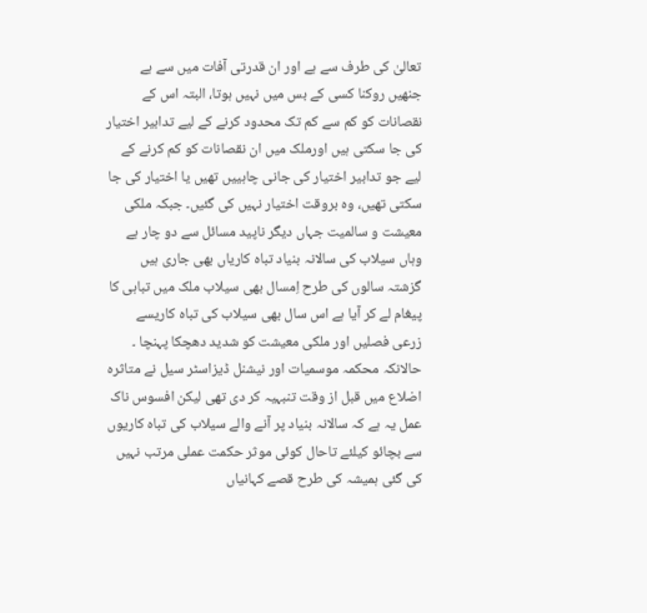تعالیٰ کی طرف سے ہے اور ان قدرتی آفات میں سے ہے جنھیں روکنا کسی کے بس میں نہیں ہوتا، البتہ اس کے نقصانات کو کم سے کم تک محدود کرنے کے لیے تدابیر اختیار کی جا سکتی ہیں اورملک میں ان نقصانات کو کم کرنے کے لیے جو تدابیر اختیار کی جانی چاہییں تھیں یا اختیار کی جا سکتی تھیں، وہ بروقت اختیار نہیں کی گئیں۔ جبکہ ملکی معیشت و سالمیت جہاں دیگر ناپید مسائل سے دو چار ہے وہاں سیلاب کی سالانہ بنیاد تباہ کاریاں بھی جاری ہیں گزشتہ سالوں کی طرح اِمسال بھی سیلاب ملک میں تباہی کا پیغام لے کر آیا ہے اس سال بھی سیلاب کی تباہ کاریسے زرعی فصلیں اور ملکی معیشت کو شدید دھچکا پہنچا ۔ حالانکہ محکمہ موسمیات اور نیشنل ڈیزاسٹر سیل نے متاثرہ اضلاع میں قبل از وقت تنبہیہ کر دی تھی لیکن افسوس ناک عمل یہ ہے کہ سالانہ بنیاد پر آنے والے سیلاب کی تباہ کاریوں سے بچائو کیلئے تاحال کوئی موثر حکمت عملی مرتب نہیں کی گئی ہمیشہ کی طرح قصے کہانیاں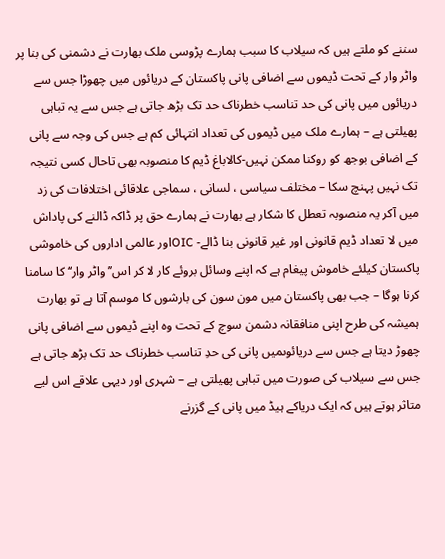سننے کو ملتے ہیں کہ سیلاب کا سبب ہمارے پڑوسی ملک بھارت نے دشمنی کی بنا پر واٹر وار کے تحت ڈیموں سے اضافی پانی پاکستان کے دریائوں میں چھوڑا جس سے دریائوں میں پانی کی حد تناسب خطرناک حد تک بڑھ جاتی ہے جس سے یہ تباہی پھیلتی ہے – ہمارے ملک میں ڈیموں کی تعداد انتہائی کم ہے جس کی وجہ سے پانی کے اضافی بوجھ کو روکنا ممکن نہیں-کالاباغ ڈیم کا منصوبہ بھی تاحال کسی نتیجہ تک نہیں پہنچ سکا – مختلف سیاسی ، لسانی ، سماجی علاقائی اختلافات کی زد میں آکر یہ منصوبہ تعطل کا شکار ہے بھارت نے ہمارے حق پر ڈاکہ ڈالنے کی پاداش میں لا تعداد ڈیم قانونی اور غیر قانونی بنا ڈالے- OICاور عالمی اداروں کی خاموشی پاکستان کیلئے خاموش پیغام ہے کہ اپنے وسائل بروئے کار لا کر اس’’ واٹر وار‘‘ کا سامنا کرنا ہوگا – جب بھی پاکستان میں مون سون کی بارشوں کا موسم آتا ہے تو بھارت ہمیشہ کی طرح اپنی منافقانہ دشمن سوچ کے تحت وہ اپنے ڈیموں سے اضافی پانی چھوڑ دیتا ہے جس سے دریائوںمیں پانی کی حدِ تناسب خطرناک حد تک بڑھ جاتی ہے جس سے سیلاب کی صورت میں تباہی پھیلتی ہے – شہری اور دیہی علاقے اس لیے متاثر ہوتے ہیں کہ ایک دریاکے ہیڈ میں پانی کے گزرنے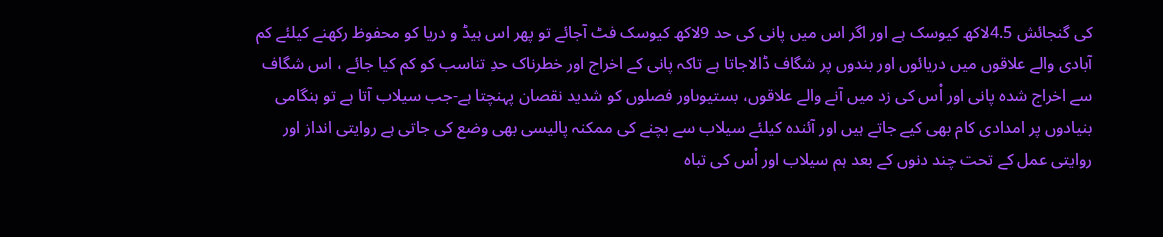کی گنجائش 4.5لاکھ کیوسک ہے اور اگر اس میں پانی کی حد 9لاکھ کیوسک فٹ آجائے تو پھر اس ہیڈ و دریا کو محفوظ رکھنے کیلئے کم آبادی والے علاقوں میں دریائوں اور بندوں پر شگاف ڈالاجاتا ہے تاکہ پانی کے اخراج اور خطرناک حدِ تناسب کو کم کیا جائے ، اس شگاف سے اخراج شدہ پانی اور اْس کی زد میں آنے والے علاقوں، بستیوںاور فصلوں کو شدید نقصان پہنچتا ہے-جب سیلاب آتا ہے تو ہنگامی بنیادوں پر امدادی کام بھی کیے جاتے ہیں اور آئندہ کیلئے سیلاب سے بچنے کی ممکنہ پالیسی بھی وضع کی جاتی ہے روایتی انداز اور روایتی عمل کے تحت چند دنوں کے بعد ہم سیلاب اور اْس کی تباہ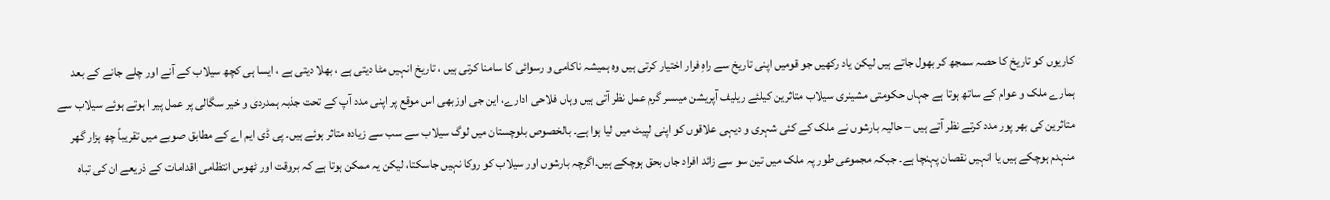کاریوں کو تاریخ کا حصہ سمجھ کر بھول جاتے ہیں لیکن یاد رکھیں جو قومیں اپنی تاریخ سے راہِ فرار اختیار کرتی ہیں وہ ہمیشہ ناکامی و رسوائی کا سامنا کرتی ہیں ، تاریخ انہیں مٹا دیتی ہے ، بھلا دیتی ہے ، ایسا ہی کچھ سیلاب کے آنے اور چلے جانے کے بعد ہمارے ملک و عوام کے ساتھ ہوتا ہے جہاں حکومتی مشینری سیلاب متاثرین کیلئے ریلیف آپریشن میںسر گرم عمل نظر آتی ہیں وہاں فلاحی ادارے، این جی اوزبھی اس موقع پر اپنی مدد آپ کے تحت جذبہ ہمدردی و خیر سگالی پر عمل پیر ا ہوتے ہوئے سیلاب سے متاثرین کی بھر پور مدد کرتے نظر آتے ہیں – حالیہ بارشوں نے ملک کے کئی شہری و دیہی علاقوں کو اپنی لپیٹ میں لیا ہوا ہے۔ بالخصوص بلوچستان میں لوگ سیلاب سے سب سے زیادہ متاثر ہوئے ہیں۔ پی ڈی ایم اے کے مطابق صوبے میں تقریباً چھ ہزار گھر منہدم ہوچکے ہیں یا انہیں نقصان پہنچا ہے۔ جبکہ مجموعی طور پہ ملک میں تین سو سے زائد افراد جاں بحق ہوچکے ہیں۔اگرچہ بارشوں اور سیلاب کو روکا نہیں جاسکتا، لیکن یہ ممکن ہوتا ہے کہ بروقت اور ٹھوس انتظامی اقدامات کے ذریعے ان کی تباہ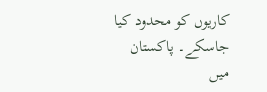کاریوں کو محدود کیا جاسکے۔ پاکستان میں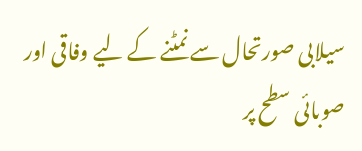سیلابی صورتحال سے نمٹنے کے لیے وفاقی اور صوبائی سطح پر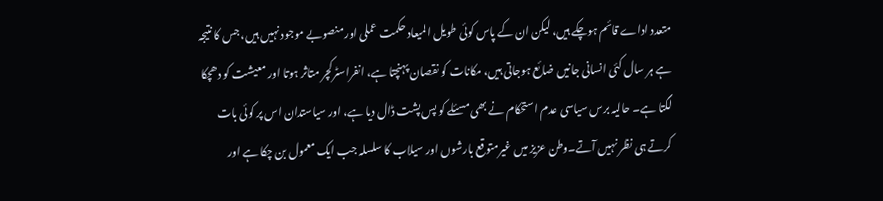متعدد اداے قائم ہوچکے ہیں، لیکن ان کے پاس کوئی طویل المیعاد حکمت عملی اور منصوبے موجود نہیں ہیں، جس کا نتیجہ ہے ہر سال کئی انسانی جانیں ضائع ہوجاتی ہیں، مکانات کو نقصان پہنچتا ہے، انفراسٹرکچر متاثر ہوتا اور معیشت کو دھچکا لگتا ہے۔ حالیہ برس سیاسی عدم استحکام نے بھی مسئلے کو پس پشت ڈال دیا ہے، اور سیاستدان اس پر کوئی بات کرتے ہی نظر نہیں آتے۔وطن عزیز میں غیرمتوقع بارشوں اور سیلاب کا سلسلہ جب ایک معمول بن چکا ہے اور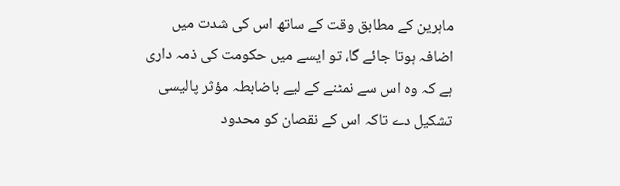ماہرین کے مطابق وقت کے ساتھ اس کی شدت میں اضافہ ہوتا جائے گا، تو ایسے میں حکومت کی ذمہ داری ہے کہ وہ اس سے نمٹنے کے لیے باضابطہ مؤثر پالیسی تشکیل دے تاکہ اس کے نقصان کو محدود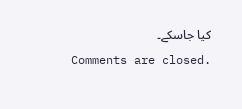کیا جاسکے۔
Comments are closed.